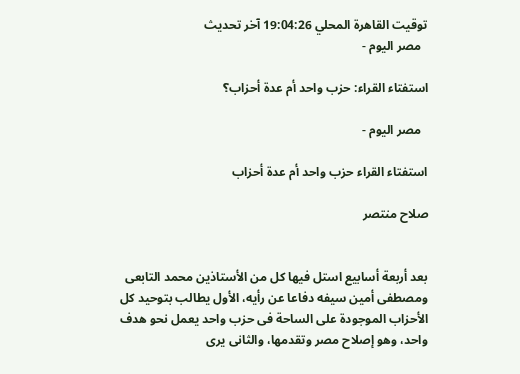توقيت القاهرة المحلي 19:04:26 آخر تحديث
  مصر اليوم -

استفتاء القراء: حزب واحد أم عدة أحزاب؟

  مصر اليوم -

استفتاء القراء حزب واحد أم عدة أحزاب

صلاح منتصر


بعد أربعة أسابيع استل فيها كل من الأستاذين محمد التابعى ومصطفى أمين سيفه دفاعا عن رأيه، الأول يطالب بتوحيد كل الأحزاب الموجودة على الساحة فى حزب واحد يعمل نحو هدف واحد، وهو إصلاح مصر وتقدمها، والثانى يرى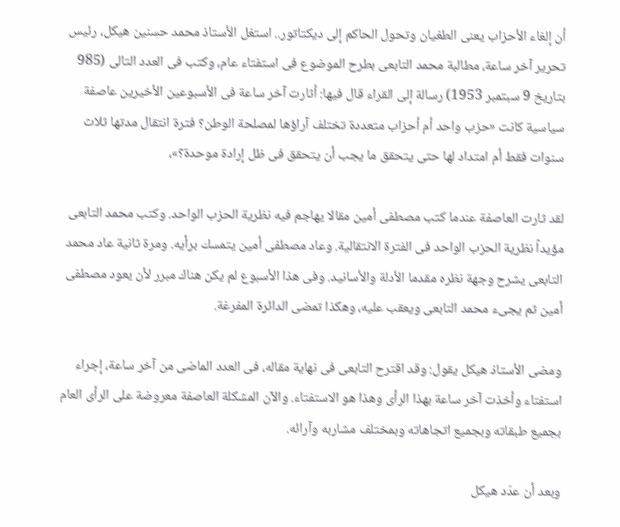أن إلغاء الأحزاب يعنى الطغيان وتحول الحاكم إلى ديكتاتور.. استغل الأستاذ محمد حسنين هيكل، رئيس تحرير آخر ساعة، مطالبة محمد التابعى بطرح الموضوع فى استفتاء عام، وكتب فى العدد التالى (985 بتاريخ 9 سبتمبر 1953) رسالة إلى القراء قال فيها: أثارت آخر ساعة فى الأسبوعين الأخيرين عاصفة سياسية كانت «حزب واحد أم أحزاب متعددة تختلف آراؤها لمصلحة الوطن؟ فترة انتقال مدتها ثلاث سنوات فقط أم امتداد لها حتى يتحقق ما يجب أن يتحقق فى ظل إرادة موحدة؟»،

لقد ثارت العاصفة عندما كتب مصطفى أمين مقالا يهاجم فيه نظرية الحزب الواحد. وكتب محمد التابعى مؤيداً نظرية الحزب الواحد فى الفترة الانتقالية. وعاد مصطفى أمين يتمسك برأيه. ومرة ثانية عاد محمد التابعى يشرح وجهة نظره مقدما الأدلة والأسانيد. وفى هذا الأسبوع لم يكن هناك مبرر لأن يعود مصطفى أمين ثم يجىء محمد التابعى ويعقب عليه، وهكذا تمضى الدائرة المفرغة.

ومضى الأستاذ هيكل يقول: وقد اقترح التابعى فى نهاية مقاله، فى العدد الماضى من آخر ساعة، إجراء استفتاء وأخذت آخر ساعة بهذا الرأى وهذا هو الاستفتاء. والآن المشكلة العاصفة معروضة على الرأى العام بجميع طبقاته وبجميع اتجاهاته وبمختلف مشاربه وآرائه.

وبعد أن عدّد هيكل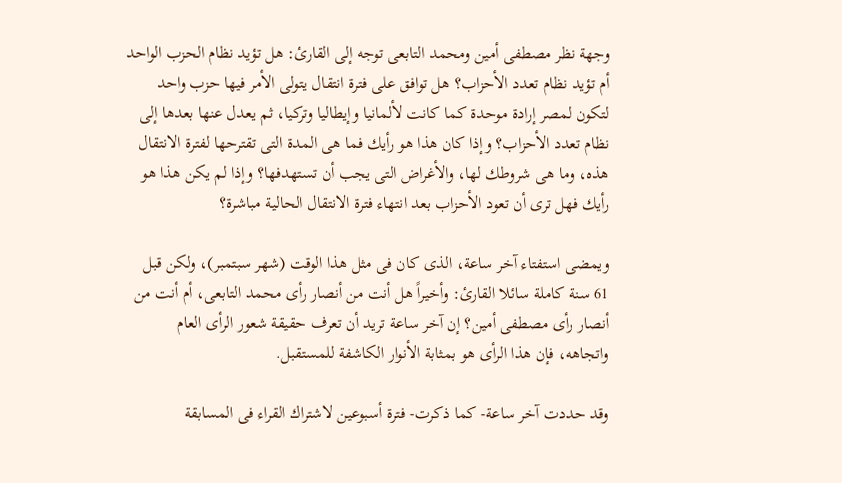وجهة نظر مصطفى أمين ومحمد التابعى توجه إلى القارئ: هل تؤيد نظام الحزب الواحد أم تؤيد نظام تعدد الأحزاب؟ هل توافق على فترة انتقال يتولى الأمر فيها حزب واحد لتكون لمصر إرادة موحدة كما كانت لألمانيا وإيطاليا وتركيا، ثم يعدل عنها بعدها إلى نظام تعدد الأحزاب؟ وإذا كان هذا هو رأيك فما هى المدة التى تقترحها لفترة الانتقال هذه، وما هى شروطك لها، والأغراض التى يجب أن تستهدفها؟ وإذا لم يكن هذا هو رأيك فهل ترى أن تعود الأحزاب بعد انتهاء فترة الانتقال الحالية مباشرة؟

ويمضى استفتاء آخر ساعة، الذى كان فى مثل هذا الوقت (شهر سبتمبر)، ولكن قبل 61 سنة كاملة سائلا القارئ: وأخيراً هل أنت من أنصار رأى محمد التابعى، أم أنت من أنصار رأى مصطفى أمين؟ إن آخر ساعة تريد أن تعرف حقيقة شعور الرأى العام واتجاهه، فإن هذا الرأى هو بمثابة الأنوار الكاشفة للمستقبل.

وقد حددت آخر ساعة- كما ذكرت- فترة أسبوعين لاشتراك القراء فى المسابقة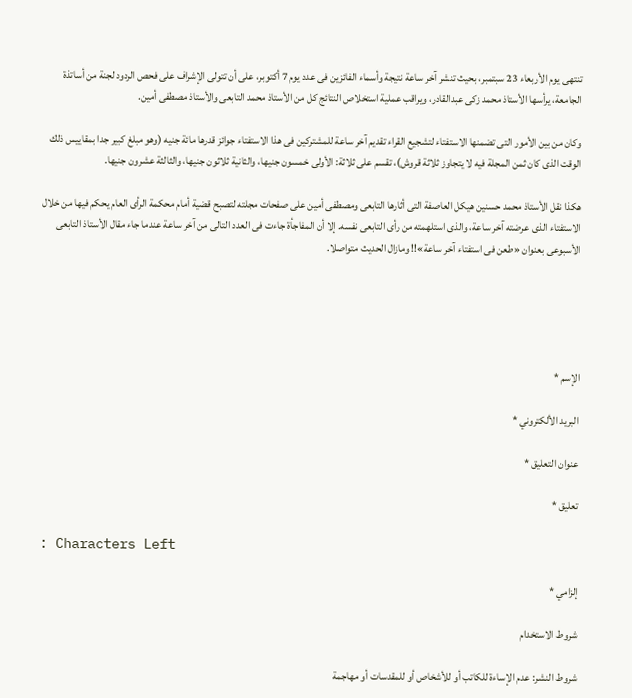تنتهى يوم الأربعاء 23 سبتمبر، بحيث تنشر آخر ساعة نتيجة وأسماء الفائزين فى عدد يوم 7 أكتوبر، على أن تتولى الإشراف على فحص الردود لجنة من أساتذة الجامعة، يرأسها الأستاذ محمد زكى عبدالقادر، ويراقب عملية استخلاص النتائج كل من الأستاذ محمد التابعى والأستاذ مصطفى أمين.

وكان من بين الأمور التى تضمنها الاستفتاء لتشجيع القراء تقديم آخر ساعة للمشتركين فى هذا الاستفتاء جوائز قدرها مائة جنيه (وهو مبلغ كبير جدا بمقاييس ذلك الوقت الذى كان ثمن المجلة فيه لا يتجاوز ثلاثة قروش)، تقسم على ثلاثة: الأولى خمسون جنيها، والثانية ثلاثون جنيها، والثالثة عشرون جنيها.

هكذا نقل الأستاذ محمد حسنين هيكل العاصفة التى أثارها التابعى ومصطفى أمين على صفحات مجلته لتصبح قضية أمام محكمة الرأى العام يحكم فيها من خلال الاستفتاء الذى عرضته آخر ساعة، والذى استلهمته من رأى التابعى نفسه. إلا أن المفاجأة جاءت فى العدد التالى من آخر ساعة عندما جاء مقال الأستاذ التابعى الأسبوعى بعنوان «طعن فى استفتاء آخر ساعة»!! ومازال الحديث متواصلا.





الإسم *

البريد الألكتروني *

عنوان التعليق *

تعليق *

: Characters Left

إلزامي *

شروط الاستخدام

شروط النشر: عدم الإساءة للكاتب أو للأشخاص أو للمقدسات أو مهاجمة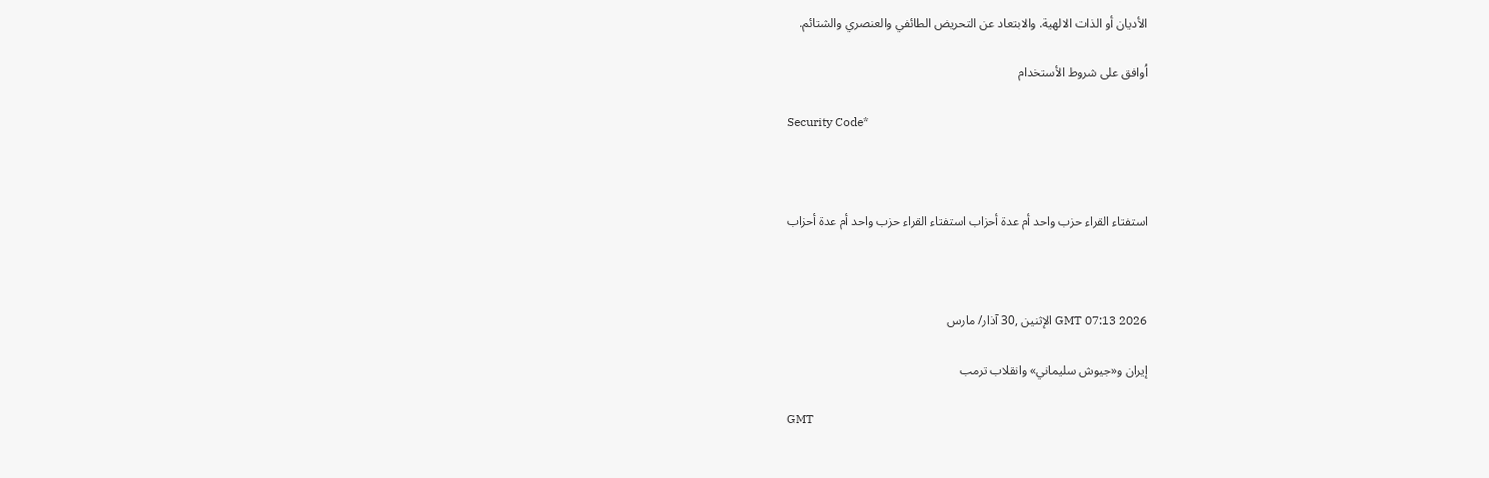الأديان أو الذات الالهية. والابتعاد عن التحريض الطائفي والعنصري والشتائم.

اُوافق على شروط الأستخدام

Security Code*



استفتاء القراء حزب واحد أم عدة أحزاب استفتاء القراء حزب واحد أم عدة أحزاب



GMT 07:13 2026 الإثنين ,30 آذار/ مارس

إيران و«جيوش سليماني» وانقلاب ترمب

GMT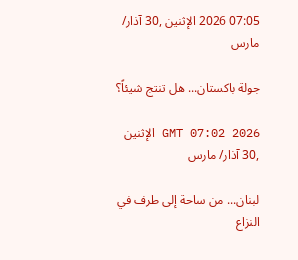07:05 2026 الإثنين ,30 آذار/ مارس

جولة باكستان... هل تنتج شيئاً؟

GMT 07:02 2026 الإثنين ,30 آذار/ مارس

لبنان... من ساحة إلى طرف في النزاع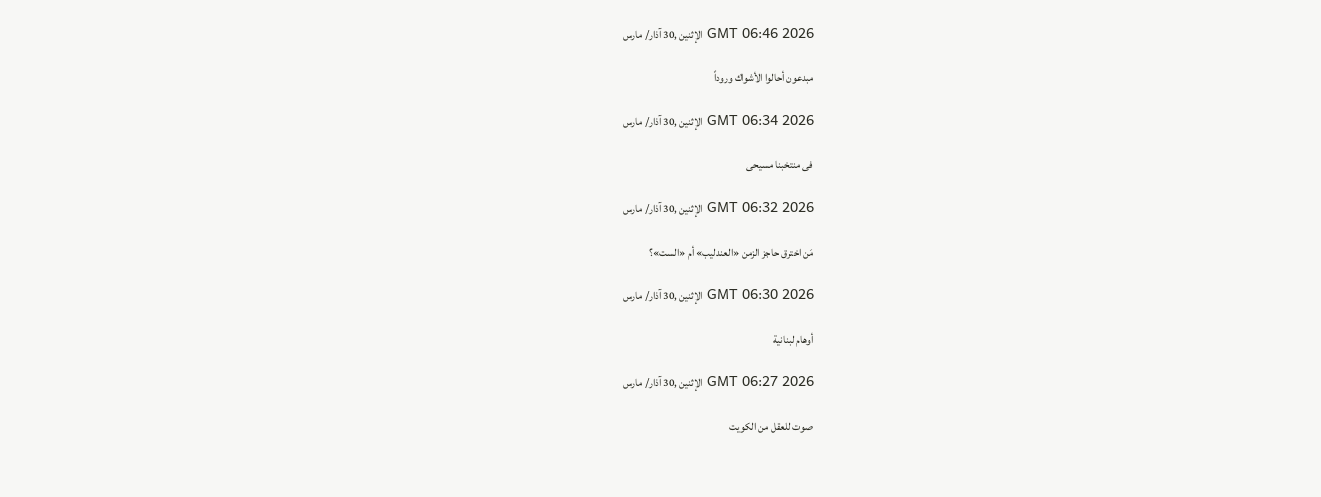GMT 06:46 2026 الإثنين ,30 آذار/ مارس

مبدعون أحالوا الأشواك وروداً

GMT 06:34 2026 الإثنين ,30 آذار/ مارس

فى منتخبنا مسيحى

GMT 06:32 2026 الإثنين ,30 آذار/ مارس

مَن اخترق حاجز الزمن «العندليب» أم «الست»؟

GMT 06:30 2026 الإثنين ,30 آذار/ مارس

أوهام لبنانية

GMT 06:27 2026 الإثنين ,30 آذار/ مارس

صوت للعقل من الكويت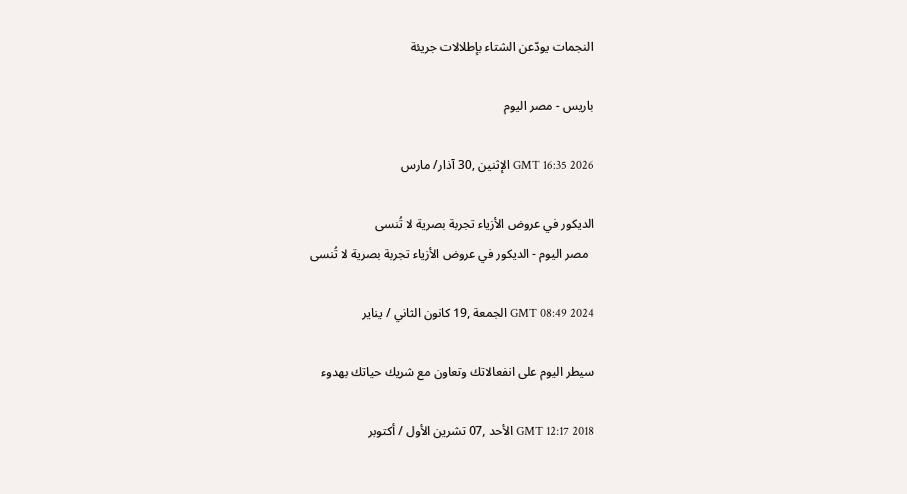النجمات يودّعن الشتاء بإطلالات جريئة

باريس - مصر اليوم

GMT 16:35 2026 الإثنين ,30 آذار/ مارس

الديكور في عروض الأزياء تجربة بصرية لا تُنسى
  مصر اليوم - الديكور في عروض الأزياء تجربة بصرية لا تُنسى

GMT 08:49 2024 الجمعة ,19 كانون الثاني / يناير

سيطر اليوم على انفعالاتك وتعاون مع شريك حياتك بهدوء

GMT 12:17 2018 الأحد ,07 تشرين الأول / أكتوبر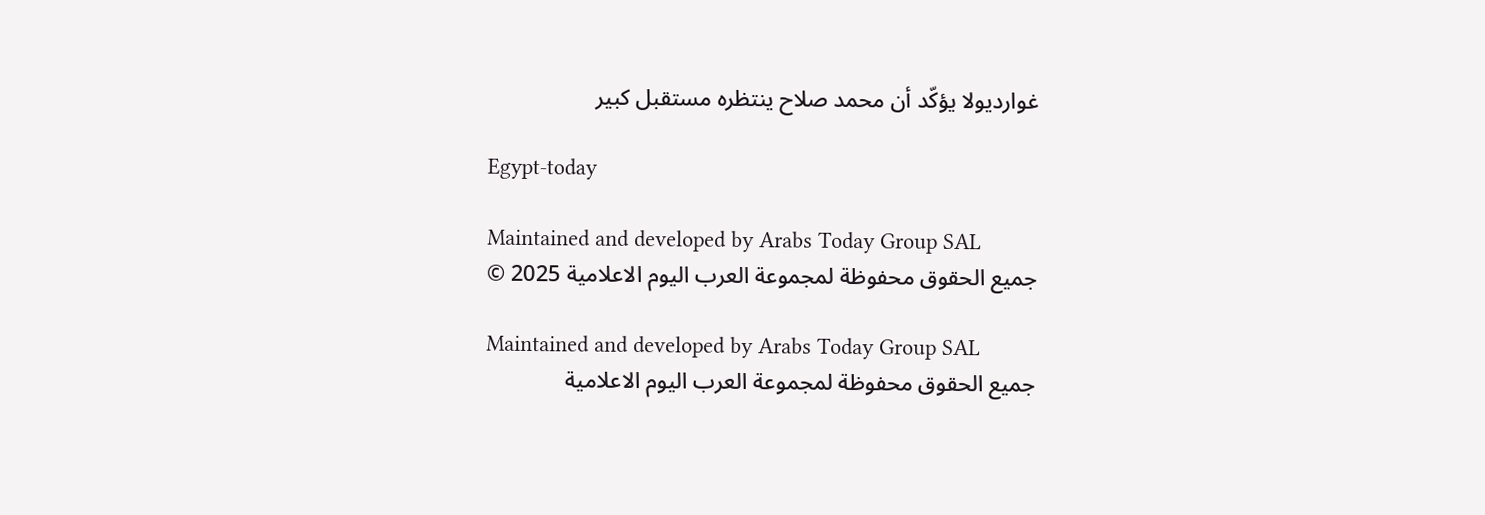غوارديولا يؤكّد أن محمد صلاح ينتظره مستقبل كبير

Egypt-today

Maintained and developed by Arabs Today Group SAL
جميع الحقوق محفوظة لمجموعة العرب اليوم الاعلامية 2025 ©

Maintained and developed by Arabs Today Group SAL
جميع الحقوق محفوظة لمجموعة العرب اليوم الاعلامية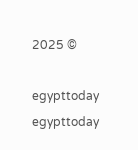2025 ©

egypttoday egypttoday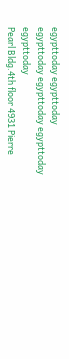egypttoday egypttoday
egypttoday egypttoday egypttoday
egypttoday
Pearl Bldg.4th floor 4931 Pierre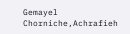Gemayel Chorniche,Achrafieh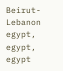Beirut- Lebanon
egypt, egypt, egypt